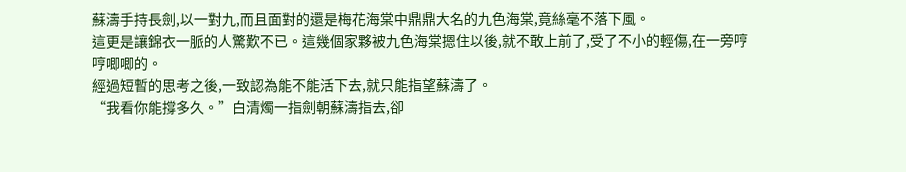蘇濤手持長劍,以一對九,而且面對的還是梅花海棠中鼎鼎大名的九色海棠,竟絲毫不落下風。
這更是讓錦衣一脈的人驚歎不已。這幾個家夥被九色海棠摁住以後,就不敢上前了,受了不小的輕傷,在一旁哼哼唧唧的。
經過短暫的思考之後,一致認為能不能活下去,就只能指望蘇濤了。
“我看你能撐多久。”白清燭一指劍朝蘇濤指去,卻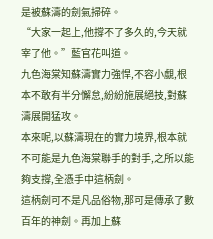是被蘇濤的劍氣掃碎。
“大家一起上,他撐不了多久的,今天就宰了他。”藍官花叫道。
九色海棠知蘇濤實力強悍,不容小覷,根本不敢有半分懈怠,紛紛施展絕技,對蘇濤展開猛攻。
本來呢,以蘇濤現在的實力境界,根本就不可能是九色海棠聯手的對手,之所以能夠支撐,全憑手中這柄劍。
這柄劍可不是凡品俗物,那可是傳承了數百年的神劍。再加上蘇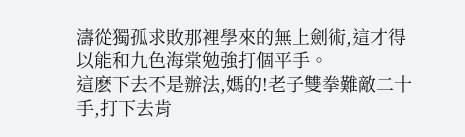濤從獨孤求敗那裡學來的無上劍術,這才得以能和九色海棠勉強打個平手。
這麽下去不是辦法,媽的!老子雙拳難敵二十手,打下去肯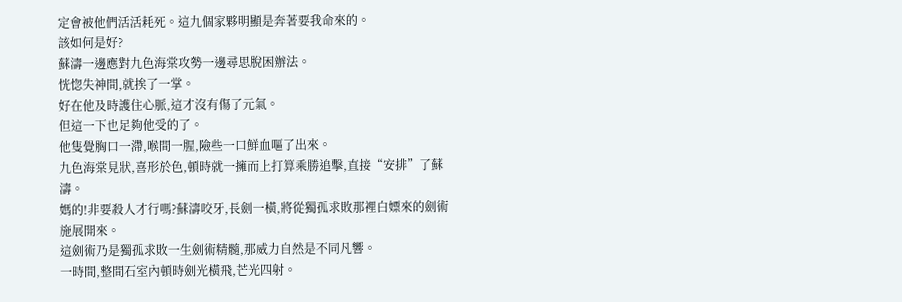定會被他們活活耗死。這九個家夥明顯是奔著要我命來的。
該如何是好?
蘇濤一邊應對九色海棠攻勢一邊尋思脫困辦法。
恍惚失神間,就挨了一掌。
好在他及時護住心脈,這才沒有傷了元氣。
但這一下也足夠他受的了。
他隻覺胸口一滯,喉間一腥,險些一口鮮血嘔了出來。
九色海棠見狀,喜形於色,頓時就一擁而上打算乘勝追擊,直接“安排”了蘇濤。
媽的!非要殺人才行嗎?蘇濤咬牙,長劍一橫,將從獨孤求敗那裡白嫖來的劍術施展開來。
這劍術乃是獨孤求敗一生劍術精髓,那威力自然是不同凡響。
一時間,整間石室內頓時劍光橫飛,芒光四射。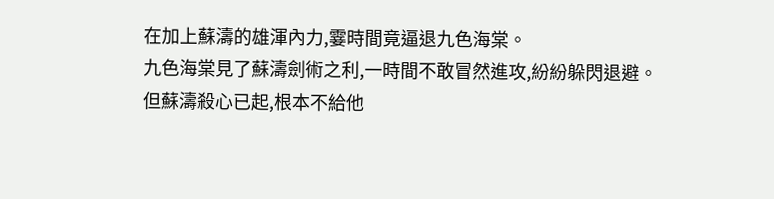在加上蘇濤的雄渾內力,霎時間竟逼退九色海棠。
九色海棠見了蘇濤劍術之利,一時間不敢冒然進攻,紛紛躲閃退避。
但蘇濤殺心已起,根本不給他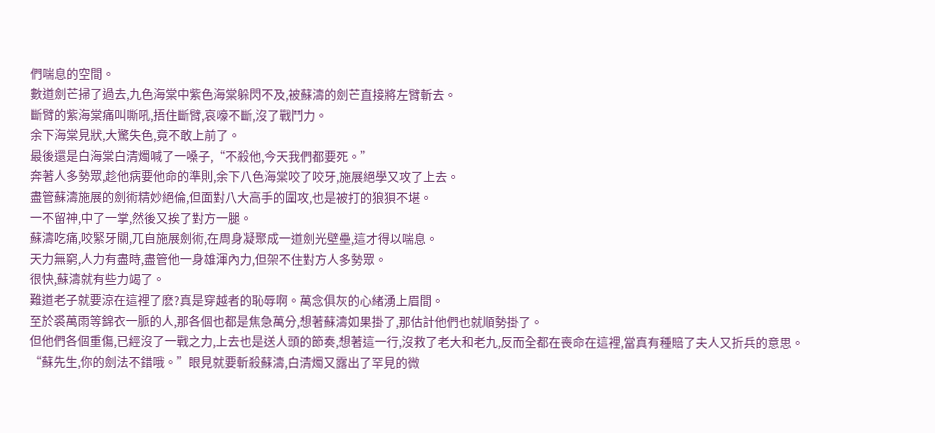們喘息的空間。
數道劍芒掃了過去,九色海棠中紫色海棠躲閃不及,被蘇濤的劍芒直接將左臂斬去。
斷臂的紫海棠痛叫嘶吼,捂住斷臂,哀嚎不斷,沒了戰鬥力。
余下海棠見狀,大驚失色,竟不敢上前了。
最後還是白海棠白清燭喊了一嗓子,“不殺他,今天我們都要死。”
奔著人多勢眾,趁他病要他命的準則,余下八色海棠咬了咬牙,施展絕學又攻了上去。
盡管蘇濤施展的劍術精妙絕倫,但面對八大高手的圍攻,也是被打的狼狽不堪。
一不留神,中了一掌,然後又挨了對方一腿。
蘇濤吃痛,咬緊牙關,兀自施展劍術,在周身凝聚成一道劍光壁壘,這才得以喘息。
天力無窮,人力有盡時,盡管他一身雄渾內力,但架不住對方人多勢眾。
很快,蘇濤就有些力竭了。
難道老子就要涼在這裡了麽?真是穿越者的恥辱啊。萬念俱灰的心緒湧上眉間。
至於裘萬雨等錦衣一脈的人,那各個也都是焦急萬分,想著蘇濤如果掛了,那估計他們也就順勢掛了。
但他們各個重傷,已經沒了一戰之力,上去也是送人頭的節奏,想著這一行,沒救了老大和老九,反而全都在喪命在這裡,當真有種賠了夫人又折兵的意思。
“蘇先生,你的劍法不錯哦。”眼見就要斬殺蘇濤,白清燭又露出了罕見的微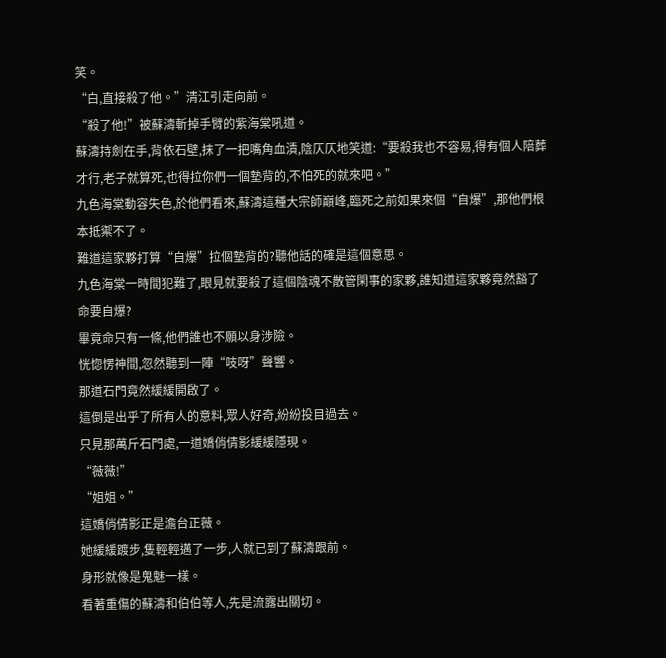笑。
“白,直接殺了他。”清江引走向前。
“殺了他!”被蘇濤斬掉手臂的紫海棠吼道。
蘇濤持劍在手,背依石壁,抹了一把嘴角血漬,陰仄仄地笑道:“要殺我也不容易,得有個人陪葬才行,老子就算死,也得拉你們一個墊背的,不怕死的就來吧。”
九色海棠動容失色,於他們看來,蘇濤這種大宗師巔峰,臨死之前如果來個“自爆”,那他們根本抵禦不了。
難道這家夥打算“自爆”拉個墊背的?聽他話的確是這個意思。
九色海棠一時間犯難了,眼見就要殺了這個陰魂不散管閑事的家夥,誰知道這家夥竟然豁了命要自爆?
畢竟命只有一條,他們誰也不願以身涉險。
恍惚愣神間,忽然聽到一陣“吱呀”聲響。
那道石門竟然緩緩開啟了。
這倒是出乎了所有人的意料,眾人好奇,紛紛投目過去。
只見那萬斤石門處,一道嬌俏倩影緩緩隱現。
“薇薇!”
“姐姐。”
這嬌俏倩影正是澹台正薇。
她緩緩踱步,隻輕輕邁了一步,人就已到了蘇濤跟前。
身形就像是鬼魅一樣。
看著重傷的蘇濤和伯伯等人,先是流露出關切。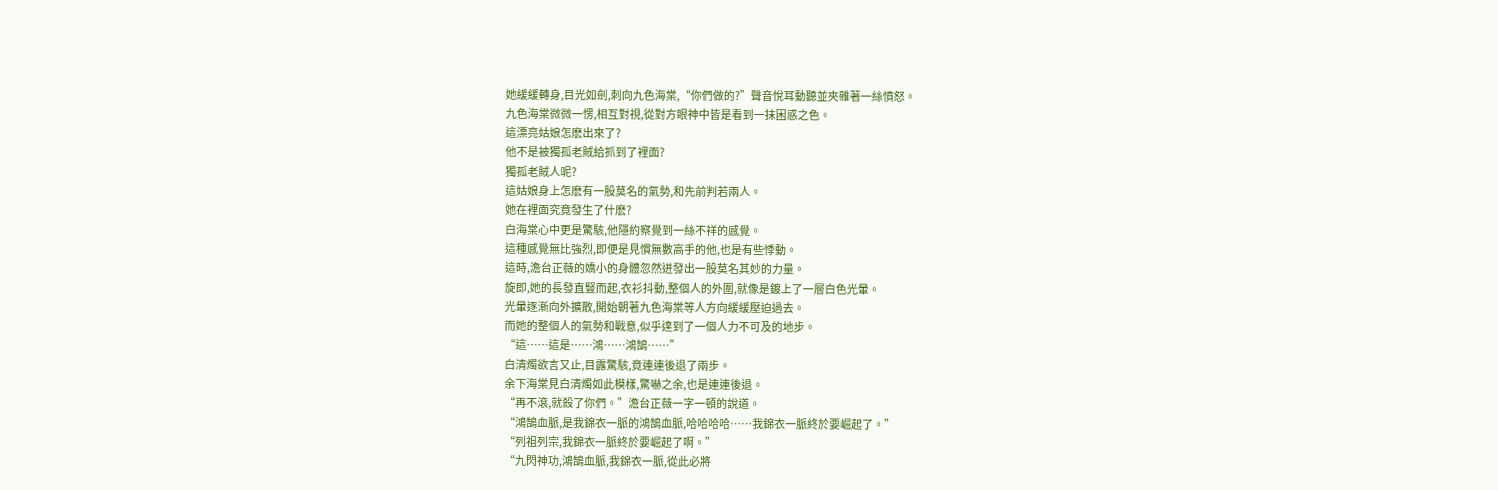她緩緩轉身,目光如劍,刺向九色海棠,“你們做的?”聲音悅耳動聽並夾雜著一絲憤怒。
九色海棠微微一愣,相互對視,從對方眼神中皆是看到一抹困惑之色。
這漂亮姑娘怎麽出來了?
他不是被獨孤老賊給抓到了裡面?
獨孤老賊人呢?
這姑娘身上怎麽有一股莫名的氣勢,和先前判若兩人。
她在裡面究竟發生了什麽?
白海棠心中更是驚駭,他隱約察覺到一絲不祥的感覺。
這種感覺無比強烈,即便是見慣無數高手的他,也是有些悸動。
這時,澹台正薇的嬌小的身體忽然迸發出一股莫名其妙的力量。
旋即,她的長發直豎而起,衣衫抖動,整個人的外圍,就像是鍍上了一層白色光暈。
光暈逐漸向外擴散,開始朝著九色海棠等人方向緩緩壓迫過去。
而她的整個人的氣勢和戰意,似乎達到了一個人力不可及的地步。
“這……這是……鴻……鴻鵠……”
白清燭欲言又止,目露驚駭,竟連連後退了兩步。
余下海棠見白清燭如此模樣,驚嚇之余,也是連連後退。
“再不滾,就殺了你們。”澹台正薇一字一頓的說道。
“鴻鵠血脈,是我錦衣一脈的鴻鵠血脈,哈哈哈哈……我錦衣一脈終於要崛起了。”
“列祖列宗,我錦衣一脈終於要崛起了啊。”
“九閃神功,鴻鵠血脈,我錦衣一脈,從此必將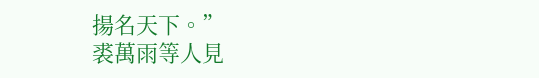揚名天下。”
裘萬雨等人見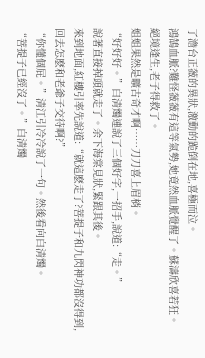了澹台正薇的異狀,激動的跪倒在地,喜極而泣。
鴻鵠血脈?難怪薇薇有這等氣勢,她竟然血脈覺醒了。蘇濤欣喜若狂。絕境逢生,老子得救了。
姐姐果然是曠古奇才啊……刀刀喜上眉梢。
“好好好。”白清燭連說了三個好字,一招手,說道:“走。”
說著直接掉頭就走了。余下海棠見狀,緊跟其後。
來到地面,紅樓引率先說道:“就這麽走了?菩提子和九閃神功都沒得到,回去怎麽和老爺子交待啊?”
“你懂個屁。”清江引冷冷說了一句。然後看向白清燭。
“菩提子已經沒了。”白清燭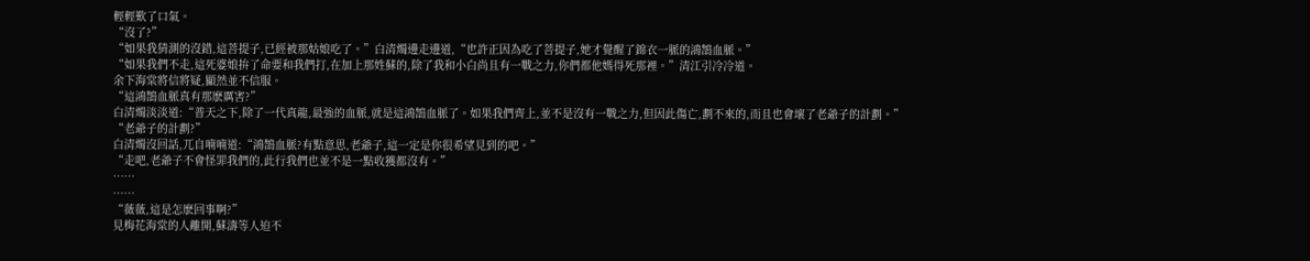輕輕歎了口氣。
“沒了?”
“如果我猜測的沒錯,這菩提子,已經被那姑娘吃了。”白清燭邊走邊道,“也許正因為吃了菩提子,她才覺醒了錦衣一脈的鴻鵠血脈。”
“如果我們不走,這死婆娘拚了命要和我們打,在加上那姓蘇的,除了我和小白尚且有一戰之力,你們都他媽得死那裡。”清江引冷冷道。
余下海棠將信將疑,顯然並不信服。
“這鴻鵠血脈真有那麽厲害?”
白清燭淡淡道:“普天之下,除了一代真龍,最強的血脈,就是這鴻鵠血脈了。如果我們齊上,並不是沒有一戰之力,但因此傷亡,劃不來的,而且也會壞了老爺子的計劃。”
“老爺子的計劃?”
白清燭沒回話,兀自喃喃道:“鴻鵠血脈?有點意思,老爺子,這一定是你很希望見到的吧。”
“走吧,老爺子不會怪罪我們的,此行我們也並不是一點收獲都沒有。”
……
……
“薇薇,這是怎麽回事啊?”
見梅花海棠的人離開,蘇濤等人迫不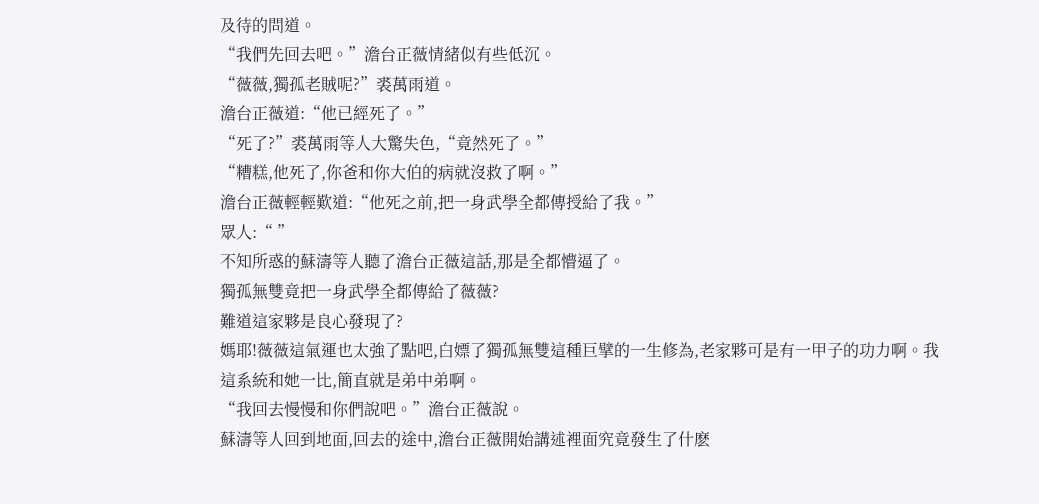及待的問道。
“我們先回去吧。”澹台正薇情緒似有些低沉。
“薇薇,獨孤老賊呢?”裘萬雨道。
澹台正薇道:“他已經死了。”
“死了?”裘萬雨等人大驚失色,“竟然死了。”
“糟糕,他死了,你爸和你大伯的病就沒救了啊。”
澹台正薇輕輕歎道:“他死之前,把一身武學全都傳授給了我。”
眾人:“ ”
不知所惑的蘇濤等人聽了澹台正薇這話,那是全都懵逼了。
獨孤無雙竟把一身武學全都傳給了薇薇?
難道這家夥是良心發現了?
媽耶!薇薇這氣運也太強了點吧,白嫖了獨孤無雙這種巨擘的一生修為,老家夥可是有一甲子的功力啊。我這系統和她一比,簡直就是弟中弟啊。
“我回去慢慢和你們說吧。”澹台正薇說。
蘇濤等人回到地面,回去的途中,澹台正薇開始講述裡面究竟發生了什麽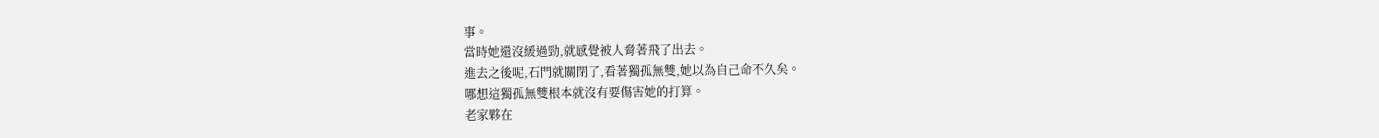事。
當時她還沒緩過勁,就感覺被人脅著飛了出去。
進去之後呢,石門就關閉了,看著獨孤無雙,她以為自己命不久矣。
哪想這獨孤無雙根本就沒有要傷害她的打算。
老家夥在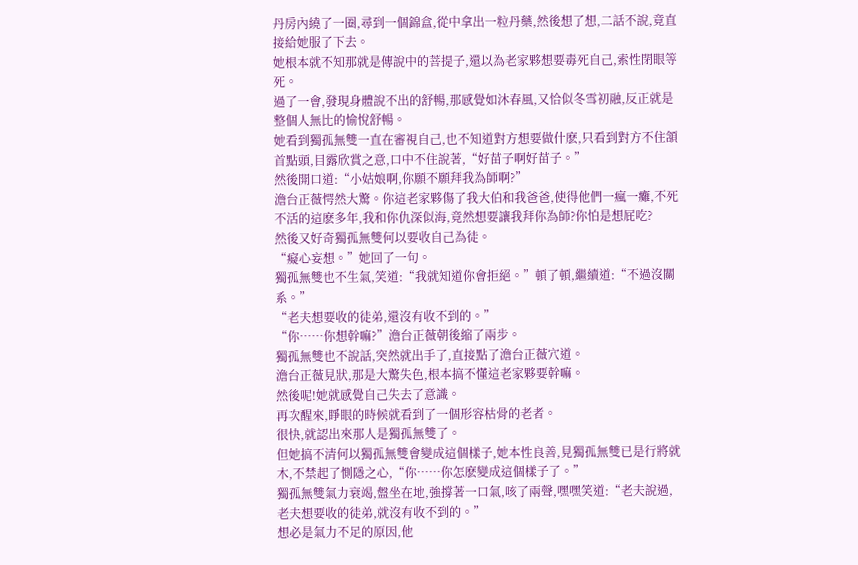丹房內繞了一圈,尋到一個錦盒,從中拿出一粒丹藥,然後想了想,二話不說,竟直接給她服了下去。
她根本就不知那就是傳說中的菩提子,還以為老家夥想要毒死自己,索性閉眼等死。
過了一會,發現身體說不出的舒暢,那感覺如沐春風,又恰似冬雪初融,反正就是整個人無比的愉悅舒暢。
她看到獨孤無雙一直在審視自己,也不知道對方想要做什麽,只看到對方不住頷首點頭,目露欣賞之意,口中不住說著,“好苗子啊好苗子。”
然後開口道:“小姑娘啊,你願不願拜我為師啊?”
澹台正薇愕然大驚。你這老家夥傷了我大伯和我爸爸,使得他們一瘋一癱,不死不活的這麽多年,我和你仇深似海,竟然想要讓我拜你為師?你怕是想屁吃?
然後又好奇獨孤無雙何以要收自己為徒。
“癡心妄想。”她回了一句。
獨孤無雙也不生氣,笑道:“我就知道你會拒絕。”頓了頓,繼續道:“不過沒關系。”
“老夫想要收的徒弟,還沒有收不到的。”
“你……你想幹嘛?”澹台正薇朝後縮了兩步。
獨孤無雙也不說話,突然就出手了,直接點了澹台正薇穴道。
澹台正薇見狀,那是大驚失色,根本搞不懂這老家夥要幹嘛。
然後呢!她就感覺自己失去了意識。
再次醒來,睜眼的時候就看到了一個形容枯骨的老者。
很快,就認出來那人是獨孤無雙了。
但她搞不清何以獨孤無雙會變成這個樣子,她本性良善,見獨孤無雙已是行將就木,不禁起了惻隱之心,“你……你怎麽變成這個樣子了。”
獨孤無雙氣力衰竭,盤坐在地,強撐著一口氣,咳了兩聲,嘿嘿笑道:“老夫說過,老夫想要收的徒弟,就沒有收不到的。”
想必是氣力不足的原因,他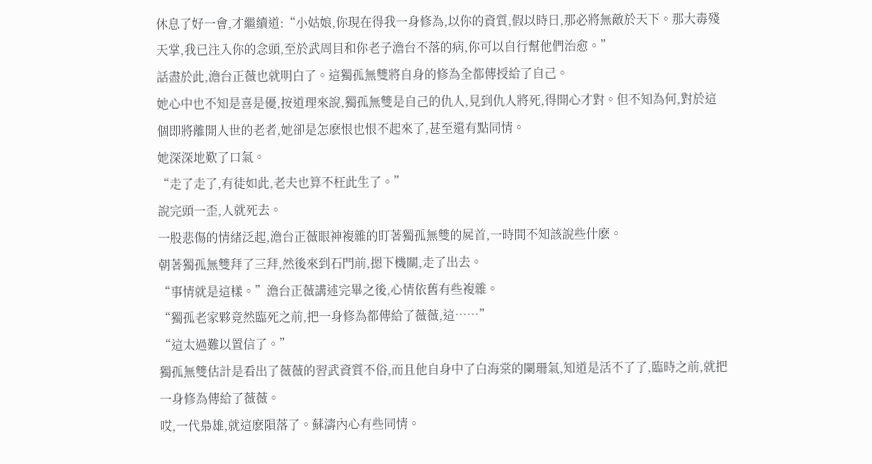休息了好一會,才繼續道:“小姑娘,你現在得我一身修為,以你的資質,假以時日,那必將無敵於天下。那大毒殘天掌,我已注入你的念頭,至於武周目和你老子澹台不落的病,你可以自行幫他們治愈。”
話盡於此,澹台正薇也就明白了。這獨孤無雙將自身的修為全都傳授給了自己。
她心中也不知是喜是優,按道理來說,獨孤無雙是自己的仇人,見到仇人將死,得開心才對。但不知為何,對於這個即將離開人世的老者,她卻是怎麽恨也恨不起來了,甚至還有點同情。
她深深地歎了口氣。
“走了走了,有徒如此,老夫也算不枉此生了。”
說完頭一歪,人就死去。
一股悲傷的情緒泛起,澹台正薇眼神複雜的盯著獨孤無雙的屍首,一時間不知該說些什麽。
朝著獨孤無雙拜了三拜,然後來到石門前,摁下機關,走了出去。
“事情就是這樣。”澹台正薇講述完畢之後,心情依舊有些複雜。
“獨孤老家夥竟然臨死之前,把一身修為都傳給了薇薇,這……”
“這太過難以置信了。”
獨孤無雙估計是看出了薇薇的習武資質不俗,而且他自身中了白海棠的闌珊氣,知道是活不了了,臨時之前,就把一身修為傳給了薇薇。
哎,一代梟雄,就這麽隕落了。蘇濤內心有些同情。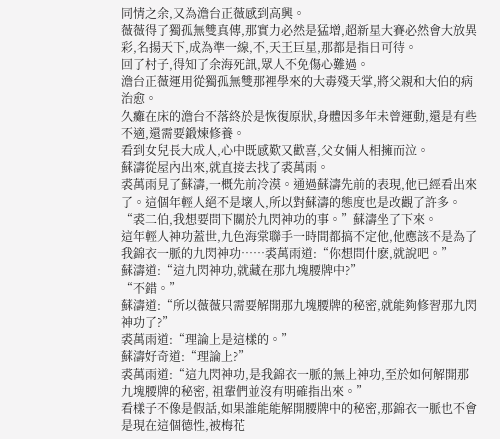同情之余,又為澹台正薇感到高興。
薇薇得了獨孤無雙真傳,那實力必然是猛增,超新星大賽必然會大放異彩,名揚天下,成為準一線,不,天王巨星,那都是指日可待。
回了村子,得知了余海死訊,眾人不免傷心難過。
澹台正薇運用從獨孤無雙那裡學來的大毒殘天掌,將父親和大伯的病治愈。
久癱在床的澹台不落終於是恢復原狀,身體因多年未曾運動,還是有些不適,還需要鍛煉修養。
看到女兒長大成人,心中既感歎又歡喜,父女倆人相擁而泣。
蘇濤從屋內出來,就直接去找了裘萬雨。
裘萬雨見了蘇濤,一概先前冷漠。通過蘇濤先前的表現,他已經看出來了。這個年輕人絕不是壞人,所以對蘇濤的態度也是改觀了許多。
“裘二伯,我想要問下關於九閃神功的事。”蘇濤坐了下來。
這年輕人神功蓋世,九色海棠聯手一時間都搞不定他,他應該不是為了我錦衣一脈的九閃神功……裘萬雨道:“你想問什麽,就說吧。”
蘇濤道:“這九閃神功,就藏在那九塊腰牌中?”
“不錯。”
蘇濤道:“所以薇薇只需要解開那九塊腰牌的秘密,就能夠修習那九閃神功了?”
裘萬雨道:“理論上是這樣的。”
蘇濤好奇道:“理論上?”
裘萬雨道:“這九閃神功,是我錦衣一脈的無上神功,至於如何解開那九塊腰牌的秘密, 祖輩們並沒有明確指出來。”
看樣子不像是假話,如果誰能能解開腰牌中的秘密,那錦衣一脈也不會是現在這個德性,被梅花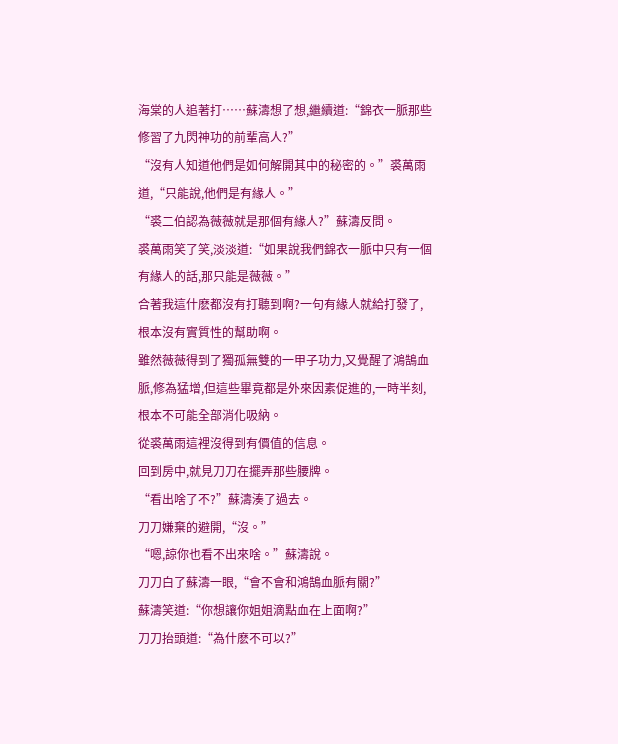海棠的人追著打……蘇濤想了想,繼續道:“錦衣一脈那些修習了九閃神功的前輩高人?”
“沒有人知道他們是如何解開其中的秘密的。”裘萬雨道,“只能說,他們是有緣人。”
“裘二伯認為薇薇就是那個有緣人?”蘇濤反問。
裘萬雨笑了笑,淡淡道:“如果說我們錦衣一脈中只有一個有緣人的話,那只能是薇薇。”
合著我這什麽都沒有打聽到啊?一句有緣人就給打發了,根本沒有實質性的幫助啊。
雖然薇薇得到了獨孤無雙的一甲子功力,又覺醒了鴻鵠血脈,修為猛增,但這些畢竟都是外來因素促進的,一時半刻,根本不可能全部消化吸納。
從裘萬雨這裡沒得到有價值的信息。
回到房中,就見刀刀在擺弄那些腰牌。
“看出啥了不?”蘇濤湊了過去。
刀刀嫌棄的避開,“沒。”
“嗯,諒你也看不出來啥。”蘇濤說。
刀刀白了蘇濤一眼,“會不會和鴻鵠血脈有關?”
蘇濤笑道:“你想讓你姐姐滴點血在上面啊?”
刀刀抬頭道:“為什麽不可以?”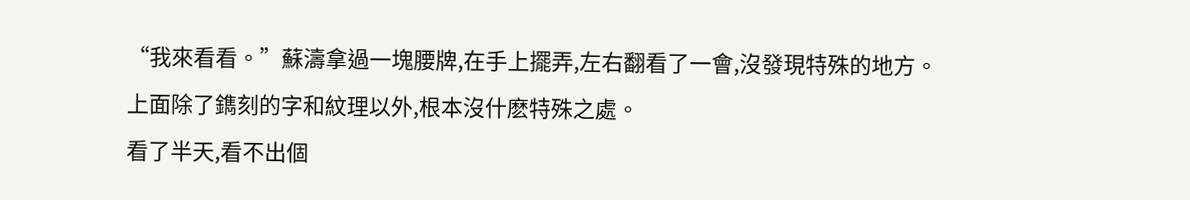“我來看看。”蘇濤拿過一塊腰牌,在手上擺弄,左右翻看了一會,沒發現特殊的地方。
上面除了鐫刻的字和紋理以外,根本沒什麽特殊之處。
看了半天,看不出個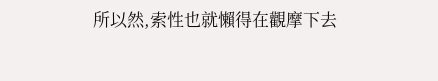所以然,索性也就懶得在觀摩下去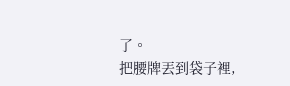了。
把腰牌丟到袋子裡,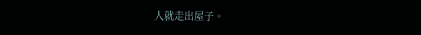人就走出屋子。